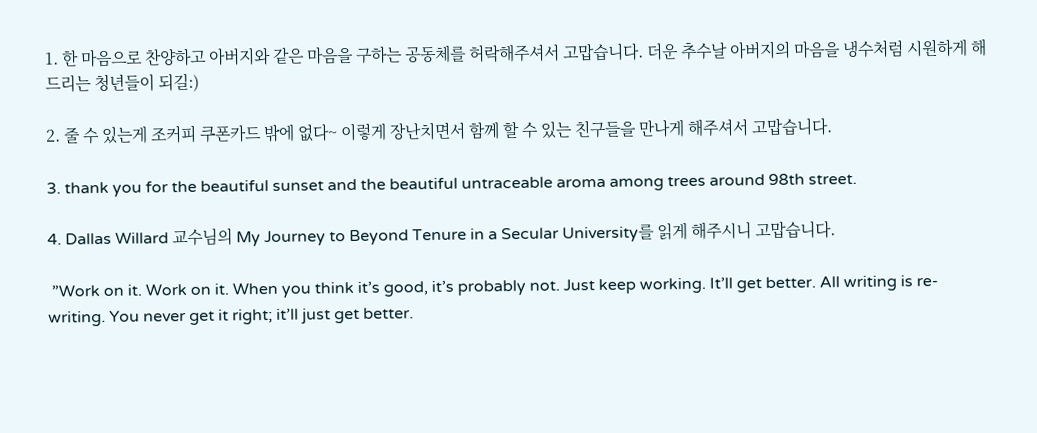1. 한 마음으로 찬양하고 아버지와 같은 마음을 구하는 공동체를 허락해주셔서 고맙습니다. 더운 추수날 아버지의 마음을 냉수처럼 시원하게 해드리는 청년들이 되길:)

2. 줄 수 있는게 조커피 쿠폰카드 밖에 없다~ 이렇게 장난치면서 함께 할 수 있는 친구들을 만나게 해주셔서 고맙습니다.

3. thank you for the beautiful sunset and the beautiful untraceable aroma among trees around 98th street.

4. Dallas Willard 교수님의 My Journey to Beyond Tenure in a Secular University를 읽게 해주시니 고맙습니다.

 ”Work on it. Work on it. When you think it’s good, it’s probably not. Just keep working. It’ll get better. All writing is re-writing. You never get it right; it’ll just get better.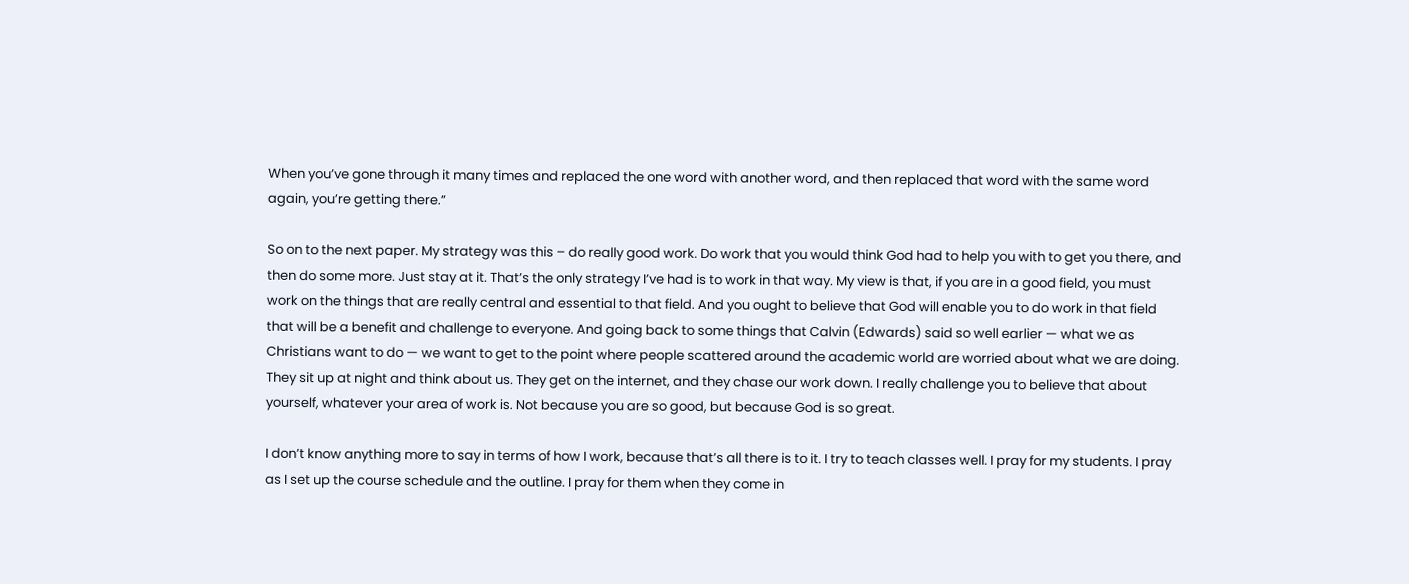When you’ve gone through it many times and replaced the one word with another word, and then replaced that word with the same word again, you’re getting there.”

So on to the next paper. My strategy was this – do really good work. Do work that you would think God had to help you with to get you there, and then do some more. Just stay at it. That’s the only strategy I’ve had is to work in that way. My view is that, if you are in a good field, you must work on the things that are really central and essential to that field. And you ought to believe that God will enable you to do work in that field that will be a benefit and challenge to everyone. And going back to some things that Calvin (Edwards) said so well earlier — what we as Christians want to do — we want to get to the point where people scattered around the academic world are worried about what we are doing. They sit up at night and think about us. They get on the internet, and they chase our work down. I really challenge you to believe that about yourself, whatever your area of work is. Not because you are so good, but because God is so great.

I don’t know anything more to say in terms of how I work, because that’s all there is to it. I try to teach classes well. I pray for my students. I pray as I set up the course schedule and the outline. I pray for them when they come in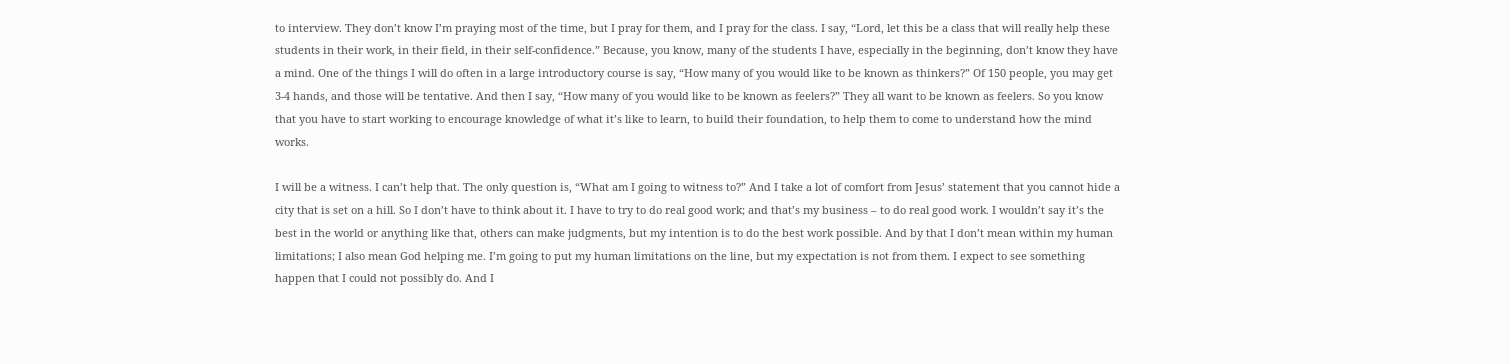to interview. They don’t know I’m praying most of the time, but I pray for them, and I pray for the class. I say, “Lord, let this be a class that will really help these students in their work, in their field, in their self-confidence.” Because, you know, many of the students I have, especially in the beginning, don’t know they have a mind. One of the things I will do often in a large introductory course is say, “How many of you would like to be known as thinkers?” Of 150 people, you may get 3-4 hands, and those will be tentative. And then I say, “How many of you would like to be known as feelers?” They all want to be known as feelers. So you know that you have to start working to encourage knowledge of what it’s like to learn, to build their foundation, to help them to come to understand how the mind works.

I will be a witness. I can’t help that. The only question is, “What am I going to witness to?” And I take a lot of comfort from Jesus’ statement that you cannot hide a city that is set on a hill. So I don’t have to think about it. I have to try to do real good work; and that’s my business – to do real good work. I wouldn’t say it’s the best in the world or anything like that, others can make judgments, but my intention is to do the best work possible. And by that I don’t mean within my human limitations; I also mean God helping me. I’m going to put my human limitations on the line, but my expectation is not from them. I expect to see something happen that I could not possibly do. And I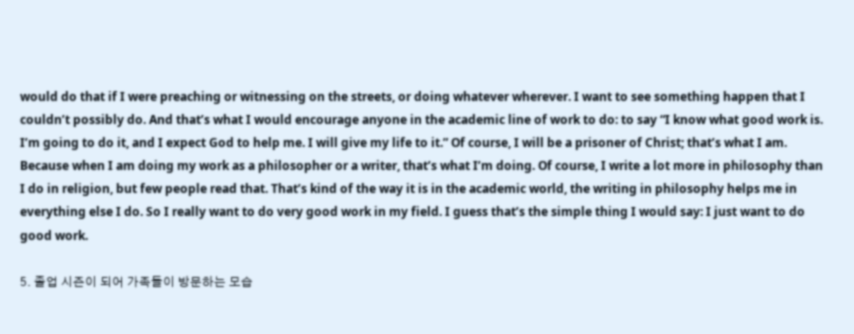would do that if I were preaching or witnessing on the streets, or doing whatever wherever. I want to see something happen that I couldn’t possibly do. And that’s what I would encourage anyone in the academic line of work to do: to say “I know what good work is. I’m going to do it, and I expect God to help me. I will give my life to it.” Of course, I will be a prisoner of Christ; that’s what I am. Because when I am doing my work as a philosopher or a writer, that’s what I’m doing. Of course, I write a lot more in philosophy than I do in religion, but few people read that. That’s kind of the way it is in the academic world, the writing in philosophy helps me in everything else I do. So I really want to do very good work in my field. I guess that’s the simple thing I would say: I just want to do good work.

5. 졸업 시즌이 되어 가족들이 방문하는 모습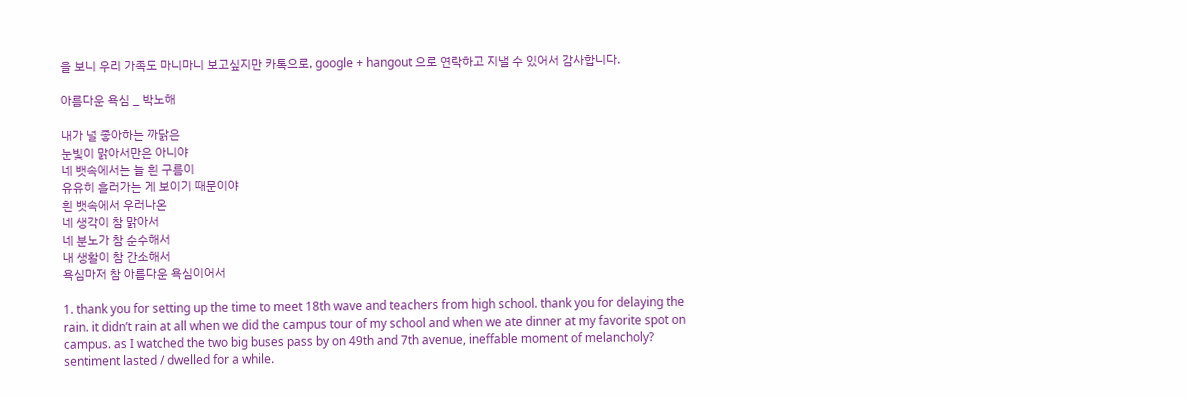을 보니 우리 가족도 마니마니 보고싶지만 카톡으로, google + hangout 으로 연락하고 지낼 수 있어서 감사합니다.

아름다운 욕심 _ 박노해

내가 널 좋아하는 까닭은
눈빛이 맑아서만은 아니야
네 뱃속에서는 늘 흰 구름이
유유히 흘러가는 게 보이기 때문이야
흰 뱃속에서 우러나온
네 생각이 참 맑아서
네 분노가 참 순수해서
내 생활이 참 간소해서
욕심마저 참 아름다운 욕심이어서

1. thank you for setting up the time to meet 18th wave and teachers from high school. thank you for delaying the rain. it didn’t rain at all when we did the campus tour of my school and when we ate dinner at my favorite spot on campus. as I watched the two big buses pass by on 49th and 7th avenue, ineffable moment of melancholy? sentiment lasted / dwelled for a while.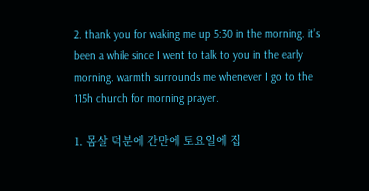2. thank you for waking me up 5:30 in the morning. it’s been a while since I went to talk to you in the early morning. warmth surrounds me whenever I go to the 115h church for morning prayer.

1. 몸살 덕분에 간만에 토요일에 집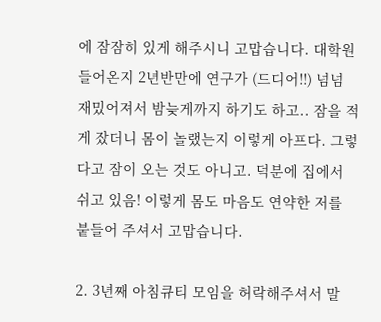에 잠잠히 있게 해주시니 고맙습니다. 대학원 들어온지 2년반만에 연구가 (드디어!!) 넘넘 재밌어져서 밤늦게까지 하기도 하고.. 잠을 적게 잤더니 몸이 놀랬는지 이렇게 아프다. 그렇다고 잠이 오는 것도 아니고. 덕분에 집에서 쉬고 있음! 이렇게 몸도 마음도 연약한 저를 붙들어 주셔서 고맙습니다.

2. 3년째 아침큐티 모임을 허락해주셔서 말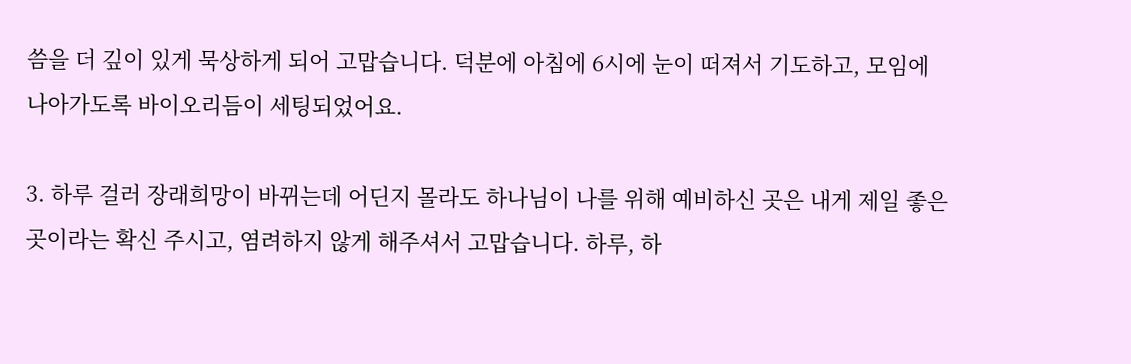씀을 더 깊이 있게 묵상하게 되어 고맙습니다. 덕분에 아침에 6시에 눈이 떠져서 기도하고, 모임에 나아가도록 바이오리듬이 세팅되었어요.

3. 하루 걸러 장래희망이 바뀌는데 어딘지 몰라도 하나님이 나를 위해 예비하신 곳은 내게 제일 좋은 곳이라는 확신 주시고, 염려하지 않게 해주셔서 고맙습니다. 하루, 하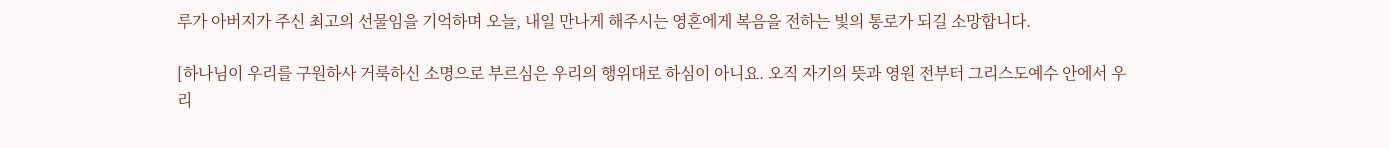루가 아버지가 주신 최고의 선물임을 기억하며 오늘, 내일 만나게 해주시는 영혼에게 복음을 전하는 빛의 통로가 되길 소망합니다.

[하나님이 우리를 구원하사 거룩하신 소명으로 부르심은 우리의 행위대로 하심이 아니요. 오직 자기의 뜻과 영원 전부터 그리스도예수 안에서 우리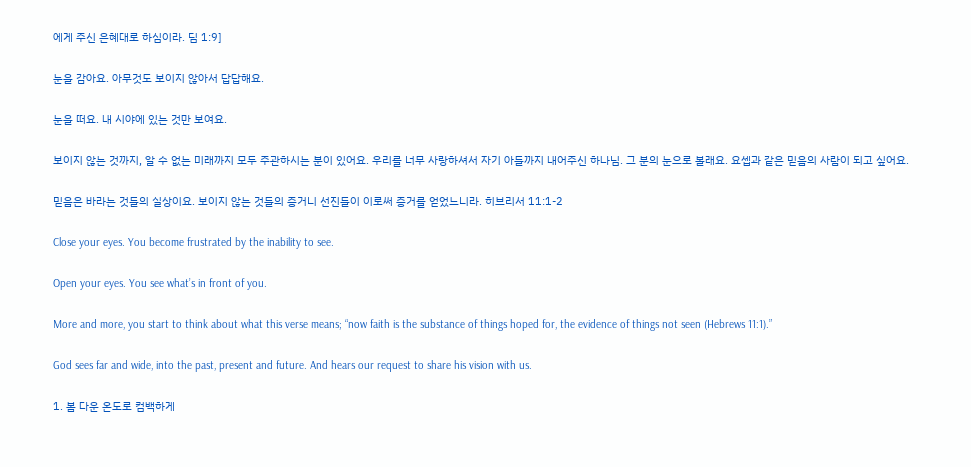에게 주신 은혜대로 하심이라. 딤 1:9]

눈을 감아요. 아무것도 보이지 않아서 답답해요.

눈을 떠요. 내 시야에 있는 것만 보여요.

보이지 않는 것까지, 알 수 없는 미래까지 모두 주관하시는 분이 있어요. 우리를 너무 사랑하셔서 자기 아들까지 내어주신 하나님. 그 분의 눈으로 볼래요. 요셉과 같은 믿음의 사람이 되고 싶어요.

믿음은 바라는 것들의 실상이요. 보이지 않는 것들의 증거니 선진들이 이로써 증거를 얻었느니라. 히브리서 11:1-2

Close your eyes. You become frustrated by the inability to see.

Open your eyes. You see what’s in front of you.

More and more, you start to think about what this verse means; “now faith is the substance of things hoped for, the evidence of things not seen (Hebrews 11:1).”

God sees far and wide, into the past, present and future. And hears our request to share his vision with us.

1. 봄 다운 온도로 컴백하게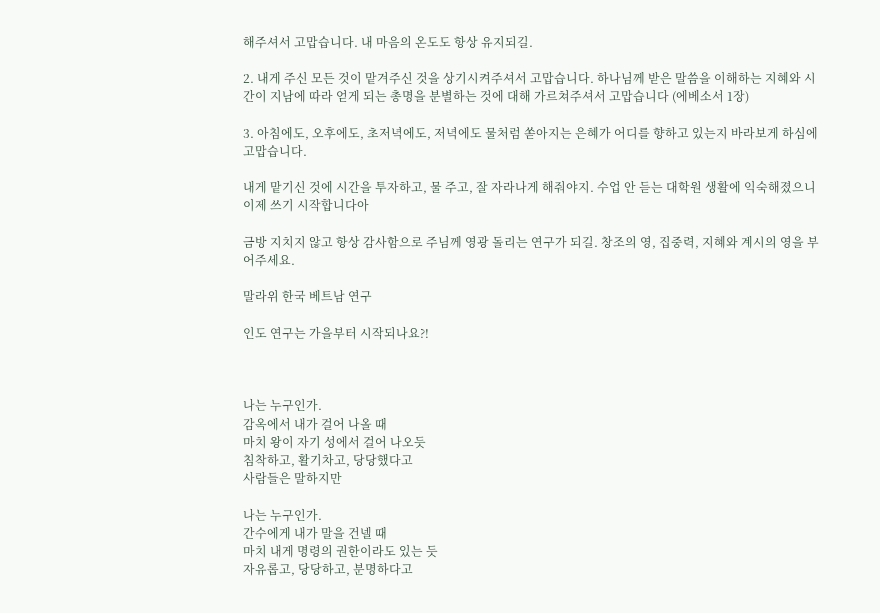해주셔서 고맙습니다. 내 마음의 온도도 항상 유지되길.

2. 내게 주신 모든 것이 맡겨주신 것을 상기시켜주셔서 고맙습니다. 하나님께 받은 말씀을 이해하는 지혜와 시간이 지남에 따라 얻게 되는 총명을 분별하는 것에 대해 가르쳐주셔서 고맙습니다 (에베소서 1장)

3. 아침에도, 오후에도, 초저녁에도, 저녁에도 물처럼 쏟아지는 은혜가 어디를 향하고 있는지 바라보게 하심에 고맙습니다.

내게 맡기신 것에 시간을 투자하고, 물 주고, 잘 자라나게 해줘야지. 수업 안 듣는 대학원 생활에 익숙해졌으니 이제 쓰기 시작합니다아

금방 지치지 않고 항상 감사함으로 주님께 영광 돌리는 연구가 되길. 창조의 영, 집중력, 지혜와 계시의 영을 부어주세요.

말라위 한국 베트남 연구

인도 연구는 가을부터 시작되나요?!



나는 누구인가.
감옥에서 내가 걸어 나올 때
마치 왕이 자기 성에서 걸어 나오듯
침착하고, 활기차고, 당당했다고
사람들은 말하지만

나는 누구인가.
간수에게 내가 말을 건넬 때
마치 내게 명령의 권한이라도 있는 듯
자유롭고, 당당하고, 분명하다고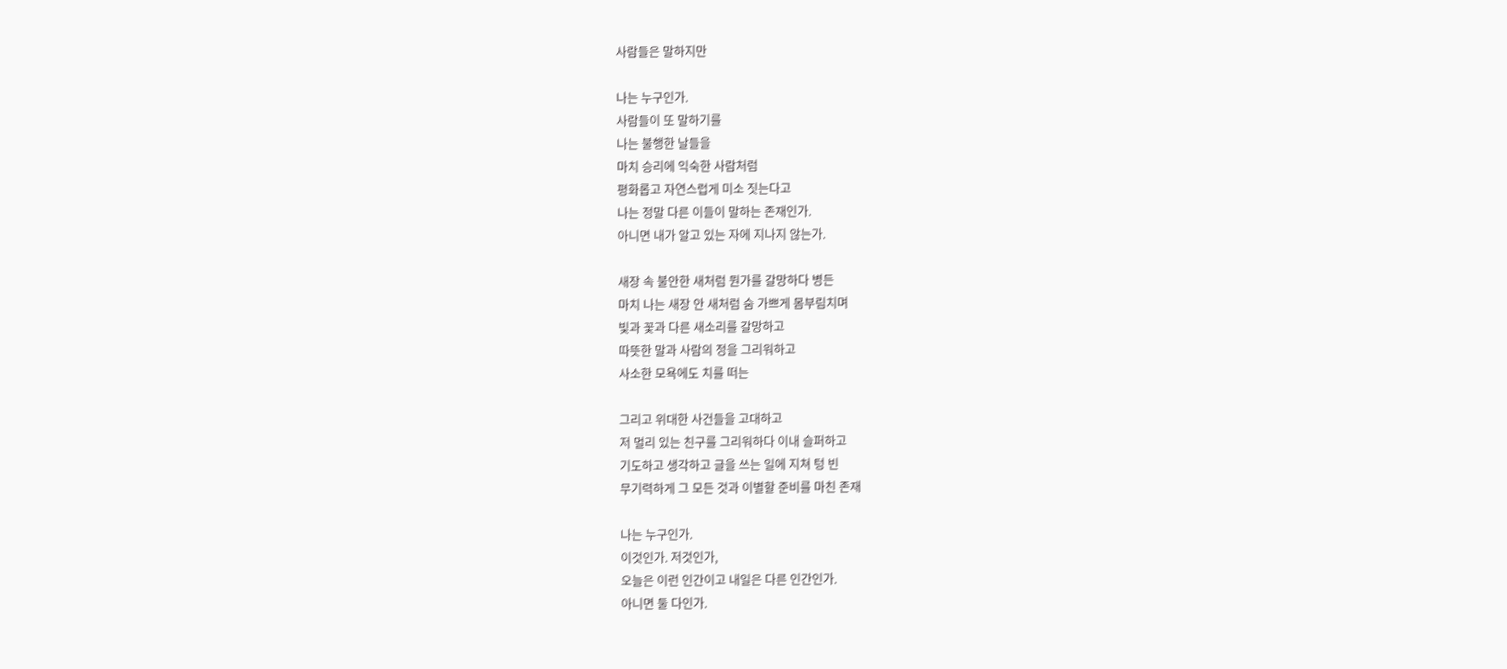사람들은 말하지만

나는 누구인가.
사람들이 또 말하기를
나는 불행한 날들을
마치 승리에 익숙한 사람처럼
평화롭고 자연스럽게 미소 짓는다고
나는 정말 다른 이들이 말하는 존재인가.
아니면 내가 알고 있는 자에 지나지 않는가.

새장 속 불안한 새처럼 뭔가를 갈망하다 병든
마치 나는 새장 안 새처럼 숨 가쁘게 몸부림치며
빛과 꽃과 다른 새소리를 갈망하고
따뜻한 말과 사람의 정을 그리워하고
사소한 모욕에도 치를 떠는

그리고 위대한 사건들을 고대하고
저 멀리 있는 친구를 그리워하다 이내 슬퍼하고
기도하고 생각하고 글을 쓰는 일에 지쳐 텅 빈
무기력하게 그 모든 것과 이별할 준비를 마친 존재

나는 누구인가.
이것인가. 저것인가,
오늘은 이런 인간이고 내일은 다른 인간인가.
아니면 둘 다인가.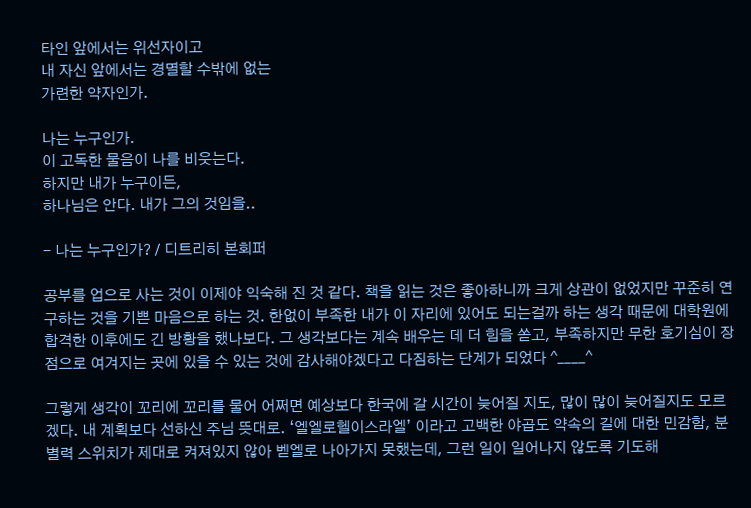타인 앞에서는 위선자이고
내 자신 앞에서는 경멸할 수밖에 없는
가련한 약자인가.

나는 누구인가.
이 고독한 물음이 나를 비웃는다.
하지만 내가 누구이든,
하나님은 안다. 내가 그의 것임을..

- 나는 누구인가? / 디트리히 본회퍼

공부를 업으로 사는 것이 이제야 익숙해 진 것 같다. 책을 읽는 것은 좋아하니까 크게 상관이 없었지만 꾸준히 연구하는 것을 기쁜 마음으로 하는 것. 한없이 부족한 내가 이 자리에 있어도 되는걸까 하는 생각 때문에 대학원에 합격한 이후에도 긴 방황을 했나보다. 그 생각보다는 계속 배우는 데 더 힘을 쏟고, 부족하지만 무한 호기심이 장점으로 여겨지는 곳에 있을 수 있는 것에 감사해야겠다고 다짐하는 단계가 되었다 ^____^

그렇게 생각이 꼬리에 꼬리를 물어 어쩌면 예상보다 한국에 갈 시간이 늦어질 지도, 많이 많이 늦어질지도 모르겠다. 내 계획보다 선하신 주님 뜻대로. ‘엘엘로헬이스라엘’ 이라고 고백한 야곱도 약속의 길에 대한 민감함, 분별력 스위치가 제대로 켜져있지 않아 벧엘로 나아가지 못했는데, 그런 일이 일어나지 않도록 기도해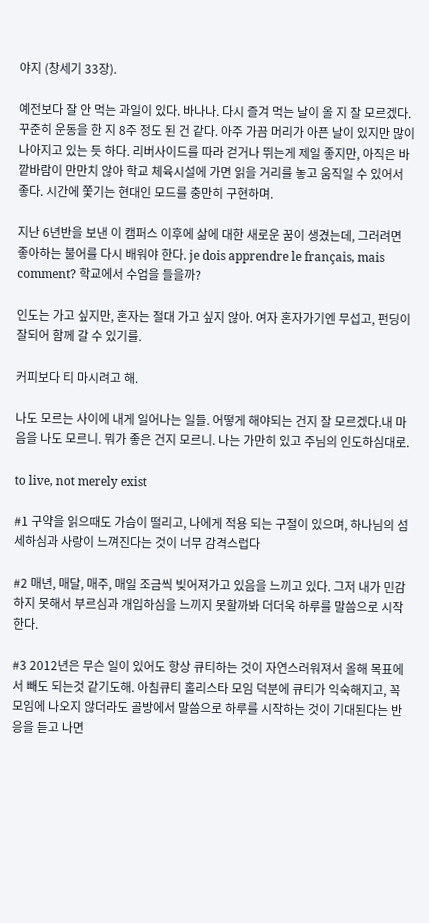야지 (창세기 33장).

예전보다 잘 안 먹는 과일이 있다. 바나나. 다시 즐겨 먹는 날이 올 지 잘 모르겠다. 꾸준히 운동을 한 지 8주 정도 된 건 같다. 아주 가끔 머리가 아픈 날이 있지만 많이 나아지고 있는 듯 하다. 리버사이드를 따라 걷거나 뛰는게 제일 좋지만, 아직은 바깥바람이 만만치 않아 학교 체육시설에 가면 읽을 거리를 놓고 움직일 수 있어서 좋다. 시간에 쫓기는 현대인 모드를 충만히 구현하며.

지난 6년반을 보낸 이 캠퍼스 이후에 삶에 대한 새로운 꿈이 생겼는데, 그러려면 좋아하는 불어를 다시 배워야 한다. je dois apprendre le français, mais comment? 학교에서 수업을 들을까?

인도는 가고 싶지만, 혼자는 절대 가고 싶지 않아. 여자 혼자가기엔 무섭고, 펀딩이 잘되어 함께 갈 수 있기를.

커피보다 티 마시려고 해.

나도 모르는 사이에 내게 일어나는 일들. 어떻게 해야되는 건지 잘 모르겠다.내 마음을 나도 모르니. 뭐가 좋은 건지 모르니. 나는 가만히 있고 주님의 인도하심대로.

to live, not merely exist

#1 구약을 읽으때도 가슴이 떨리고, 나에게 적용 되는 구절이 있으며, 하나님의 섬세하심과 사랑이 느껴진다는 것이 너무 감격스럽다

#2 매년, 매달, 매주, 매일 조금씩 빚어져가고 있음을 느끼고 있다. 그저 내가 민감하지 못해서 부르심과 개입하심을 느끼지 못할까봐 더더욱 하루를 말씀으로 시작한다.

#3 2012년은 무슨 일이 있어도 항상 큐티하는 것이 자연스러워져서 올해 목표에서 빼도 되는것 같기도해. 아침큐티 홀리스타 모임 덕분에 큐티가 익숙해지고, 꼭 모임에 나오지 않더라도 골방에서 말씀으로 하루를 시작하는 것이 기대된다는 반응을 듣고 나면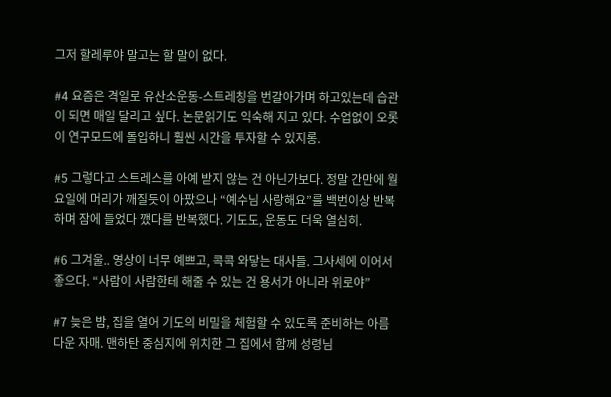그저 할레루야 말고는 할 말이 없다.

#4 요즘은 격일로 유산소운동-스트레칭을 번갈아가며 하고있는데 습관이 되면 매일 달리고 싶다. 논문읽기도 익숙해 지고 있다. 수업없이 오롯이 연구모드에 돌입하니 훨씬 시간을 투자할 수 있지롱.

#5 그렇다고 스트레스를 아예 받지 않는 건 아닌가보다. 정말 간만에 월요일에 머리가 깨질듯이 아팠으나 “예수님 사랑해요”를 백번이상 반복하며 잠에 들었다 깼다를 반복했다. 기도도, 운동도 더욱 열심히.

#6 그겨울.. 영상이 너무 예쁘고, 콕콕 와닿는 대사들. 그사세에 이어서 좋으다. “사람이 사람한테 해줄 수 있는 건 용서가 아니라 위로야”

#7 늦은 밤, 집을 열어 기도의 비밀을 체험할 수 있도록 준비하는 아름다운 자매. 맨하탄 중심지에 위치한 그 집에서 함께 성령님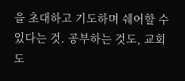을 초대하고 기도하며 쉐어할 수 있다는 것. 공부하는 것도, 교회도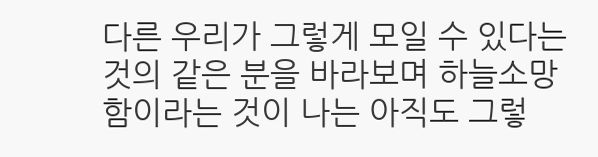다른 우리가 그렇게 모일 수 있다는 것의 같은 분을 바라보며 하늘소망함이라는 것이 나는 아직도 그렇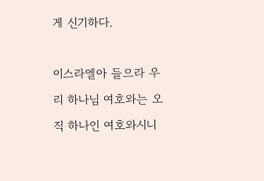게 신기하다.

이스라엘아 들으라 우리 하나님 여호와는 오직 하나인 여호와시니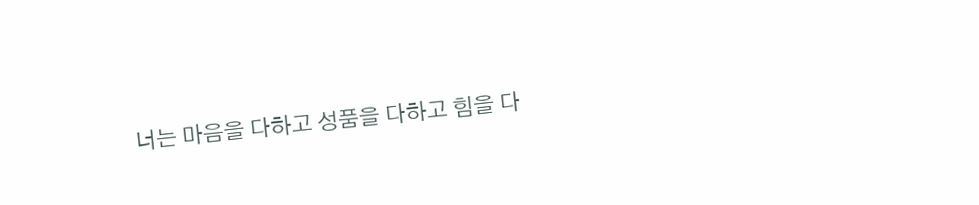너는 마음을 다하고 성품을 다하고 힘을 다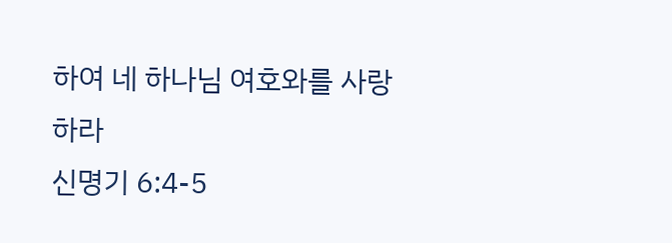하여 네 하나님 여호와를 사랑하라
신명기 6:4-5